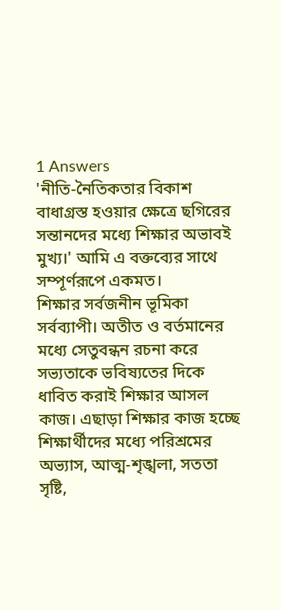1 Answers
'নীতি-নৈতিকতার বিকাশ বাধাগ্রস্ত হওয়ার ক্ষেত্রে ছগিরের সন্তানদের মধ্যে শিক্ষার অভাবই মুখ্য।' আমি এ বক্তব্যের সাথে সম্পূর্ণরূপে একমত।
শিক্ষার সর্বজনীন ভূমিকা সর্বব্যাপী। অতীত ও বর্তমানের মধ্যে সেতুবন্ধন রচনা করে সভ্যতাকে ভবিষ্যতের দিকে ধাবিত করাই শিক্ষার আসল কাজ। এছাড়া শিক্ষার কাজ হচ্ছে শিক্ষার্থীদের মধ্যে পরিশ্রমের অভ্যাস, আত্ম-শৃঙ্খলা, সততা সৃষ্টি,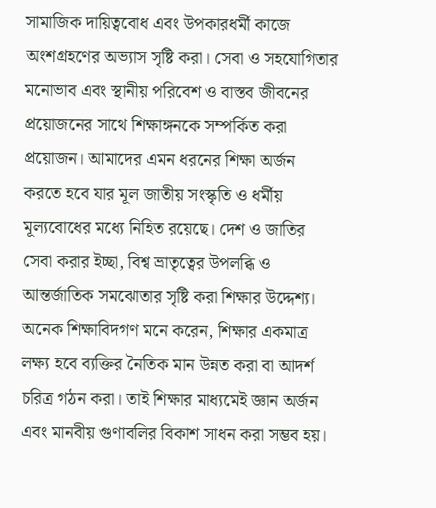সামাজিক দায়িত্ববোধ এবং উপকারধর্মী কাজে অংশগ্রহণের অভ্যাস সৃষ্টি করা। সেবা ও সহযোগিতার মনোভাব এবং স্থানীয় পরিবেশ ও বাস্তব জীবনের প্রয়োজনের সাথে শিক্ষাঙ্গনকে সম্পর্কিত করা প্রয়োজন। আমাদের এমন ধরনের শিক্ষা অর্জন করতে হবে যার মূল জাতীয় সংস্কৃতি ও ধর্মীয় মূল্যবোধের মধ্যে নিহিত রয়েছে। দেশ ও জাতির সেবা করার ইচ্ছা, বিশ্ব ভ্রাতৃত্বের উপলব্ধি ও আন্তর্জাতিক সমঝোতার সৃষ্টি করা শিক্ষার উদ্দেশ্য। অনেক শিক্ষাবিদগণ মনে করেন, শিক্ষার একমাত্র লক্ষ্য হবে ব্যক্তির নৈতিক মান উন্নত করা বা আদর্শ চরিত্র গঠন করা। তাই শিক্ষার মাধ্যমেই জ্ঞান অর্জন এবং মানবীয় গুণাবলির বিকাশ সাধন করা সম্ভব হয়।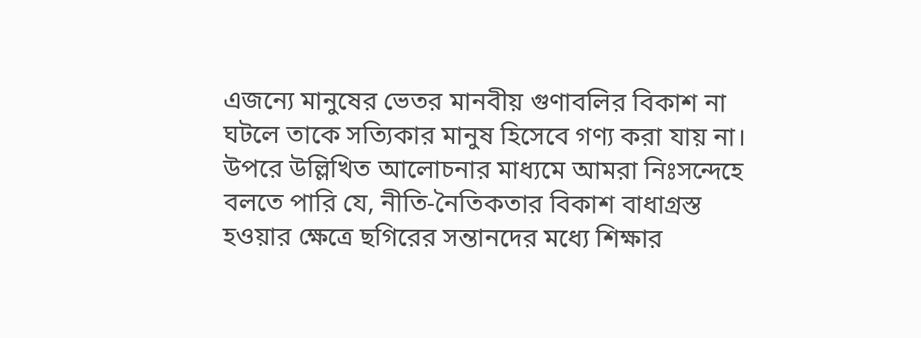এজন্যে মানুষের ভেতর মানবীয় গুণাবলির বিকাশ না ঘটলে তাকে সত্যিকার মানুষ হিসেবে গণ্য করা যায় না।
উপরে উল্লিখিত আলোচনার মাধ্যমে আমরা নিঃসন্দেহে বলতে পারি যে, নীতি-নৈতিকতার বিকাশ বাধাগ্রস্ত হওয়ার ক্ষেত্রে ছগিরের সন্তানদের মধ্যে শিক্ষার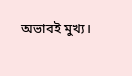অভাবই মুখ্য।